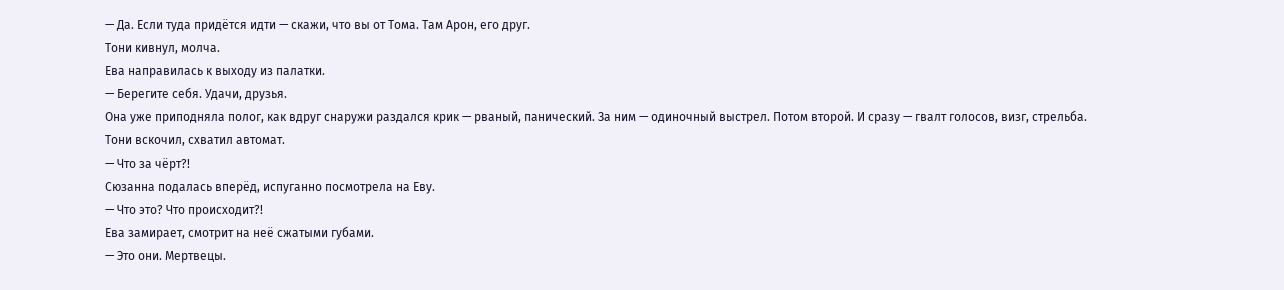— Да. Если туда придётся идти — скажи, что вы от Тома. Там Арон, его друг.
Тони кивнул, молча.
Ева направилась к выходу из палатки.
— Берегите себя. Удачи, друзья.
Она уже приподняла полог, как вдруг снаружи раздался крик — рваный, панический. За ним — одиночный выстрел. Потом второй. И сразу — гвалт голосов, визг, стрельба.
Тони вскочил, схватил автомат.
— Что за чёрт?!
Сюзанна подалась вперёд, испуганно посмотрела на Еву.
— Что это? Что происходит?!
Ева замирает, смотрит на неё сжатыми губами.
— Это они. Мертвецы.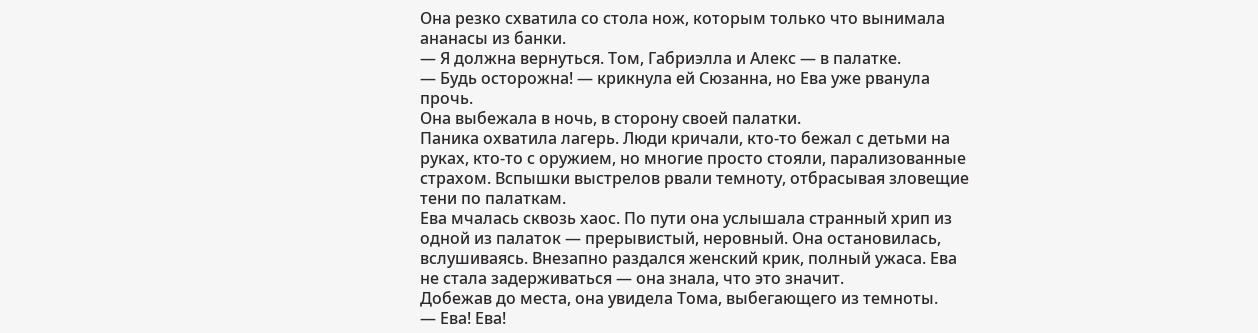Она резко схватила со стола нож, которым только что вынимала ананасы из банки.
— Я должна вернуться. Том, Габриэлла и Алекс — в палатке.
— Будь осторожна! — крикнула ей Сюзанна, но Ева уже рванула прочь.
Она выбежала в ночь, в сторону своей палатки.
Паника охватила лагерь. Люди кричали, кто-то бежал с детьми на руках, кто-то с оружием, но многие просто стояли, парализованные страхом. Вспышки выстрелов рвали темноту, отбрасывая зловещие тени по палаткам.
Ева мчалась сквозь хаос. По пути она услышала странный хрип из одной из палаток — прерывистый, неровный. Она остановилась, вслушиваясь. Внезапно раздался женский крик, полный ужаса. Ева не стала задерживаться — она знала, что это значит.
Добежав до места, она увидела Тома, выбегающего из темноты.
— Ева! Ева!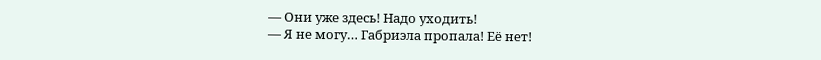— Они уже здесь! Надо уходить!
— Я не могу… Габриэла пропала! Её нет!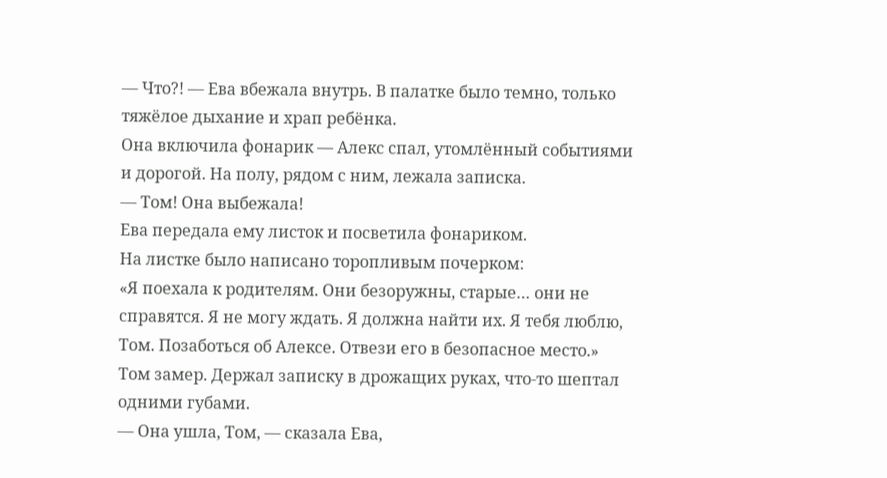— Что?! — Ева вбежала внутрь. В палатке было темно, только тяжёлое дыхание и храп ребёнка.
Она включила фонарик — Алекс спал, утомлённый событиями и дорогой. На полу, рядом с ним, лежала записка.
— Том! Она выбежала!
Ева передала ему листок и посветила фонариком.
На листке было написано торопливым почерком:
«Я поехала к родителям. Они безоружны, старые… они не справятся. Я не могу ждать. Я должна найти их. Я тебя люблю, Том. Позаботься об Алексе. Отвези его в безопасное место.»
Том замер. Держал записку в дрожащих руках, что-то шептал одними губами.
— Она ушла, Том, — сказала Ева,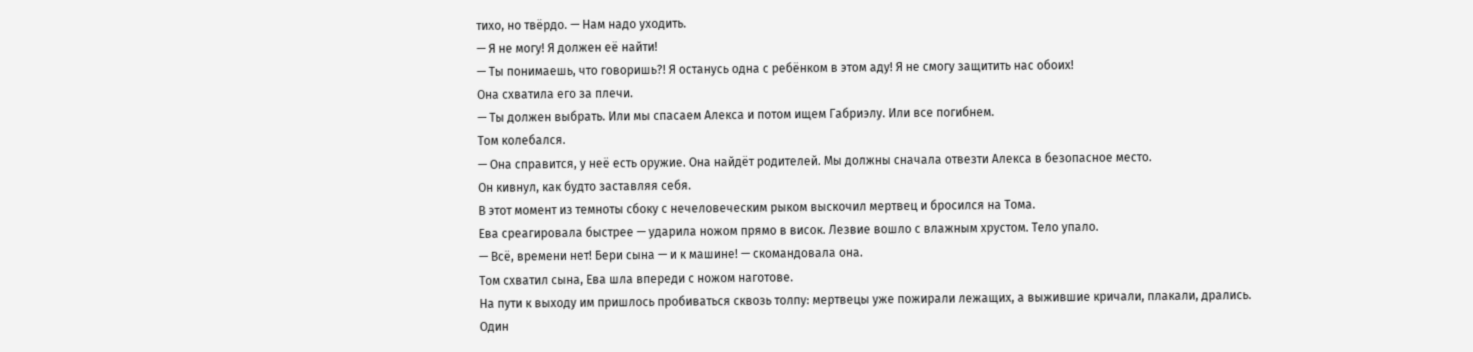тихо, но твёрдо. — Нам надо уходить.
— Я не могу! Я должен её найти!
— Ты понимаешь, что говоришь?! Я останусь одна с ребёнком в этом аду! Я не смогу защитить нас обоих!
Она схватила его за плечи.
— Ты должен выбрать. Или мы спасаем Алекса и потом ищем Габриэлу. Или все погибнем.
Том колебался.
— Она справится, у неё есть оружие. Она найдёт родителей. Мы должны сначала отвезти Алекса в безопасное место.
Он кивнул, как будто заставляя себя.
В этот момент из темноты сбоку с нечеловеческим рыком выскочил мертвец и бросился на Тома.
Ева среагировала быстрее — ударила ножом прямо в висок. Лезвие вошло с влажным хрустом. Тело упало.
— Всё, времени нет! Бери сына — и к машине! — скомандовала она.
Том схватил сына, Ева шла впереди с ножом наготове.
На пути к выходу им пришлось пробиваться сквозь толпу: мертвецы уже пожирали лежащих, а выжившие кричали, плакали, дрались.
Один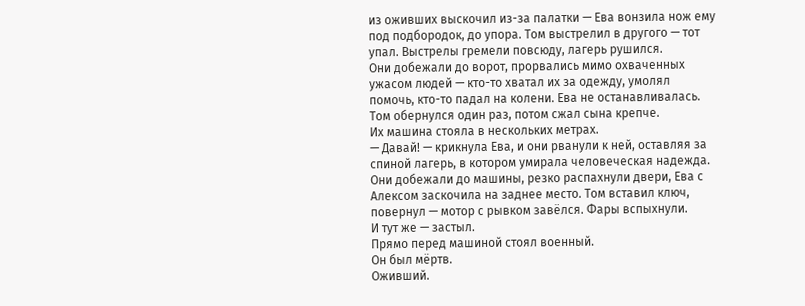из оживших выскочил из-за палатки — Ева вонзила нож ему под подбородок, до упора. Том выстрелил в другого — тот упал. Выстрелы гремели повсюду, лагерь рушился.
Они добежали до ворот, прорвались мимо охваченных ужасом людей — кто-то хватал их за одежду, умолял помочь, кто-то падал на колени. Ева не останавливалась. Том обернулся один раз, потом сжал сына крепче.
Их машина стояла в нескольких метрах.
— Давай! — крикнула Ева, и они рванули к ней, оставляя за спиной лагерь, в котором умирала человеческая надежда.
Они добежали до машины, резко распахнули двери, Ева с Алексом заскочила на заднее место. Том вставил ключ, повернул — мотор с рывком завёлся. Фары вспыхнули.
И тут же — застыл.
Прямо перед машиной стоял военный.
Он был мёртв.
Оживший.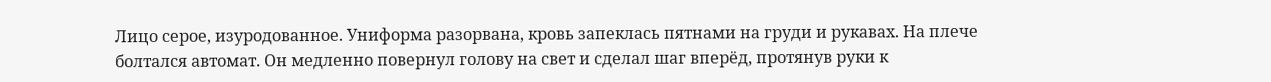Лицо серое, изуродованное. Униформа разорвана, кровь запеклась пятнами на груди и рукавах. На плече болтался автомат. Он медленно повернул голову на свет и сделал шаг вперёд, протянув руки к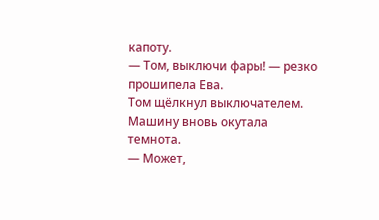капоту.
— Том, выключи фары! — резко прошипела Ева.
Том щёлкнул выключателем. Машину вновь окутала темнота.
— Может,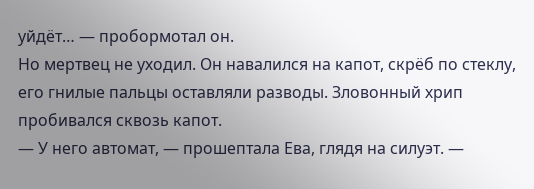уйдёт… — пробормотал он.
Но мертвец не уходил. Он навалился на капот, скрёб по стеклу, его гнилые пальцы оставляли разводы. Зловонный хрип пробивался сквозь капот.
— У него автомат, — прошептала Ева, глядя на силуэт. —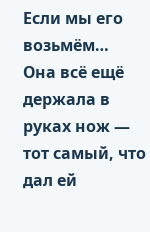Если мы его возьмём…
Она всё ещё держала в руках нож — тот самый, что дал ей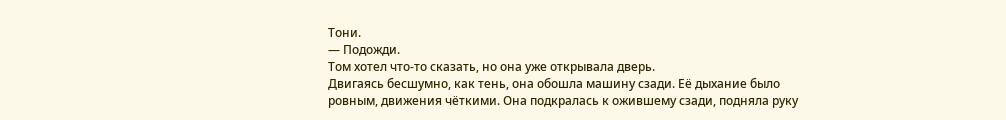Тони.
— Подожди.
Том хотел что-то сказать, но она уже открывала дверь.
Двигаясь бесшумно, как тень, она обошла машину сзади. Её дыхание было ровным, движения чёткими. Она подкралась к ожившему сзади, подняла руку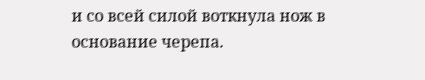и со всей силой воткнула нож в основание черепа.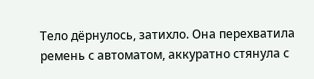Тело дёрнулось, затихло. Она перехватила ремень с автоматом, аккуратно стянула с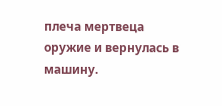плеча мертвеца оружие и вернулась в машину.